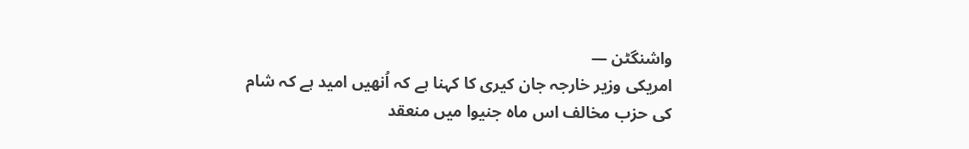واشنگٹن —
امریکی وزیر خارجہ جان کیری کا کہنا ہے کہ اُنھیں امید ہے کہ شام کی حزب مخالف اس ماہ جنیوا میں منعقد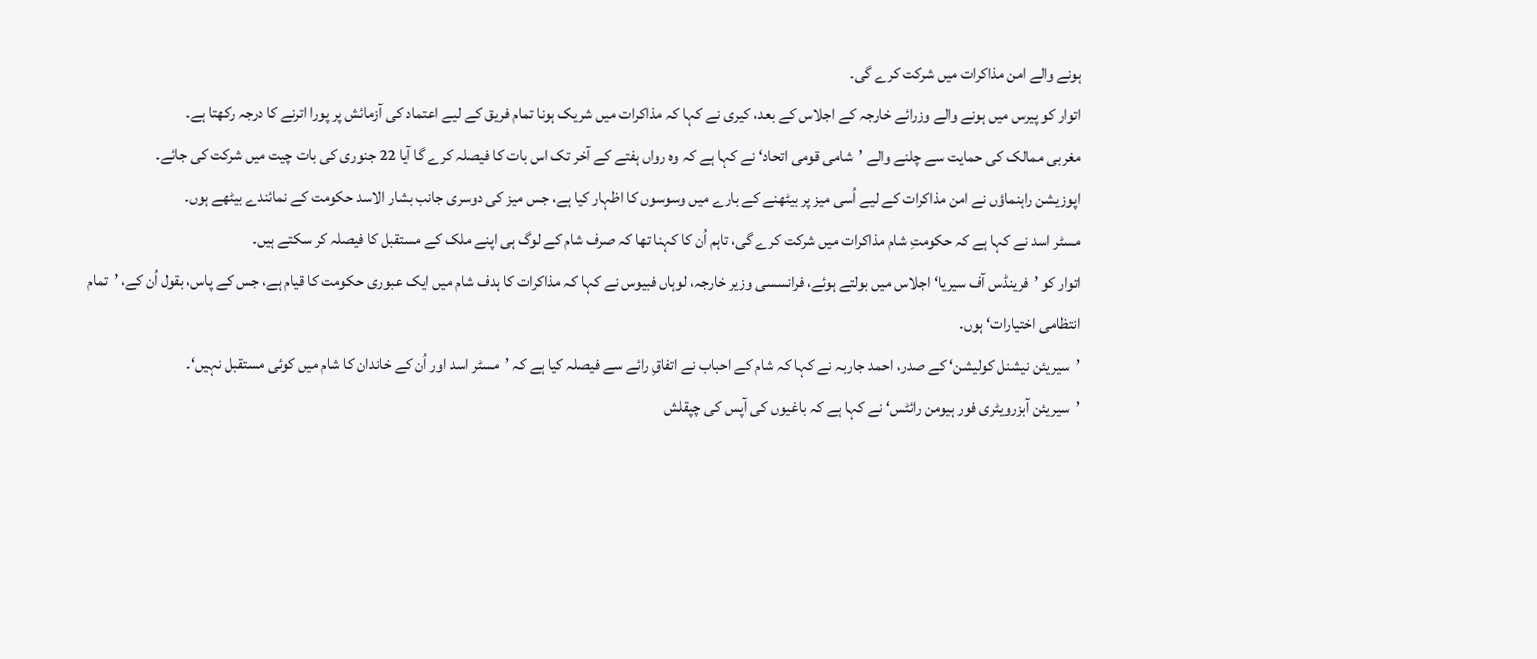ہونے والے امن مذاکرات میں شرکت کرے گی۔
اتوار کو پیرس میں ہونے والے وزرائے خارجہ کے اجلاس کے بعد، کیری نے کہا کہ مذاکرات میں شریک ہونا تمام فریق کے لیے اعتماد کی آزمائش پر پورا اترنے کا درجہ رکھتا ہے۔
مغربی ممالک کی حمایت سے چلنے والے ’شامی قومی اتحاد‘ نے کہا ہے کہ وہ رواں ہفتے کے آخر تک اس بات کا فیصلہ کرے گا آیا 22 جنوری کی بات چیت میں شرکت کی جائے۔
اپوزیشن راہنماؤں نے امن مذاکرات کے لیے اُسی میز پر بیٹھنے کے بارے میں وسوسوں کا اظہار کیا ہے، جس میز کی دوسری جانب بشار الاسد حکومت کے نمائندے بیٹھے ہوں۔
مسٹر اسد نے کہا ہے کہ حکومتِ شام مذاکرات میں شرکت کرے گی، تاہم اُن کا کہنا تھا کہ صرف شام کے لوگ ہی اپنے ملک کے مستقبل کا فیصلہ کر سکتے ہیں۔
اتوار کو ’فرینڈس آف سیریا‘ اجلاس میں بولتے ہوئے، فرانسسی وزیر خارجہ، لوہاں فبیوس نے کہا کہ مذاکرات کا ہدف شام میں ایک عبوری حکومت کا قیام ہے، جس کے پاس، بقول اُن کے، ’تمام انتظامی اختیارات‘ ہوں۔
’سیریئن نیشنل کولیشن‘ کے صدر، احمد جاربہ نے کہا کہ شام کے احباب نے اتفاقِ رائے سے فیصلہ کیا ہے کہ ’مسٹر اسد اور اُن کے خاندان کا شام میں کوئی مستقبل نہیں‘۔
’سیریئن آبزرویٹری فور ہیومن رائٹس‘ نے کہا ہے کہ باغیوں کی آپس کی چپقلش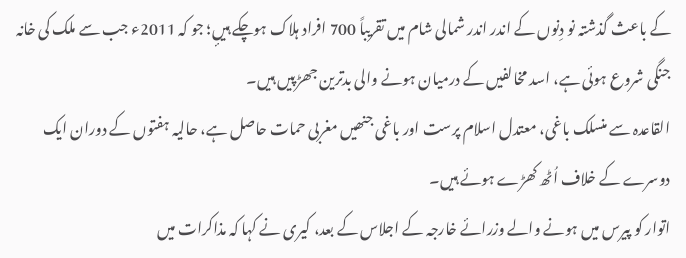کے باعث گذشتہ نو دِنوں کے اندر اندر شمالی شام میں تقریباً 700 افراد ہلاک ہوچکے ہیںٕ؛ جو کہ 2011ء جب سے ملک کی خانہ جنگی شروع ہوئی ہے، اسد مخالفیں کے درمیان ہونے والی بدترین جھڑپیں ہیں۔
القاعدہ سے منسلک باغی، معتدل اسلام پرست اور باغی جنھیں مغربی حمات حاصل ہے، حالیہ ہفتوں کے دوران ایک دوسرے کے خلاف اُٹھ کھڑے ہوئے ہیں۔
اتوار کو پیرس میں ہونے والے وزرائے خارجہ کے اجلاس کے بعد، کیری نے کہا کہ مذاکرات میں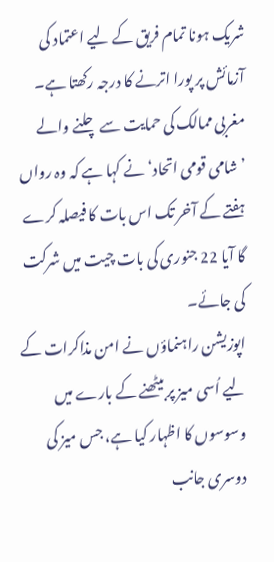شریک ہونا تمام فریق کے لیے اعتماد کی آزمائش پر پورا اترنے کا درجہ رکھتا ہے۔
مغربی ممالک کی حمایت سے چلنے والے ’شامی قومی اتحاد‘ نے کہا ہے کہ وہ رواں ہفتے کے آخر تک اس بات کا فیصلہ کرے گا آیا 22 جنوری کی بات چیت میں شرکت کی جائے۔
اپوزیشن راہنماؤں نے امن مذاکرات کے لیے اُسی میز پر بیٹھنے کے بارے میں وسوسوں کا اظہار کیا ہے، جس میز کی دوسری جانب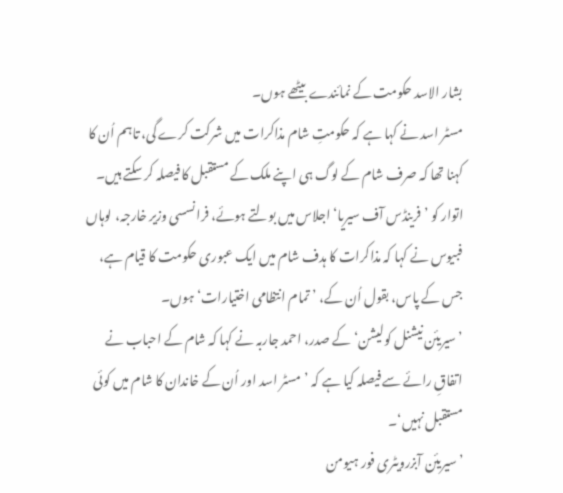بشار الاسد حکومت کے نمائندے بیٹھے ہوں۔
مسٹر اسد نے کہا ہے کہ حکومتِ شام مذاکرات میں شرکت کرے گی، تاہم اُن کا کہنا تھا کہ صرف شام کے لوگ ہی اپنے ملک کے مستقبل کا فیصلہ کر سکتے ہیں۔
اتوار کو ’فرینڈس آف سیریا‘ اجلاس میں بولتے ہوئے، فرانسسی وزیر خارجہ، لوہاں فبیوس نے کہا کہ مذاکرات کا ہدف شام میں ایک عبوری حکومت کا قیام ہے، جس کے پاس، بقول اُن کے، ’تمام انتظامی اختیارات‘ ہوں۔
’سیریئن نیشنل کولیشن‘ کے صدر، احمد جاربہ نے کہا کہ شام کے احباب نے اتفاقِ رائے سے فیصلہ کیا ہے کہ ’مسٹر اسد اور اُن کے خاندان کا شام میں کوئی مستقبل نہیں‘۔
’سیریئن آبزرویٹری فور ہیومن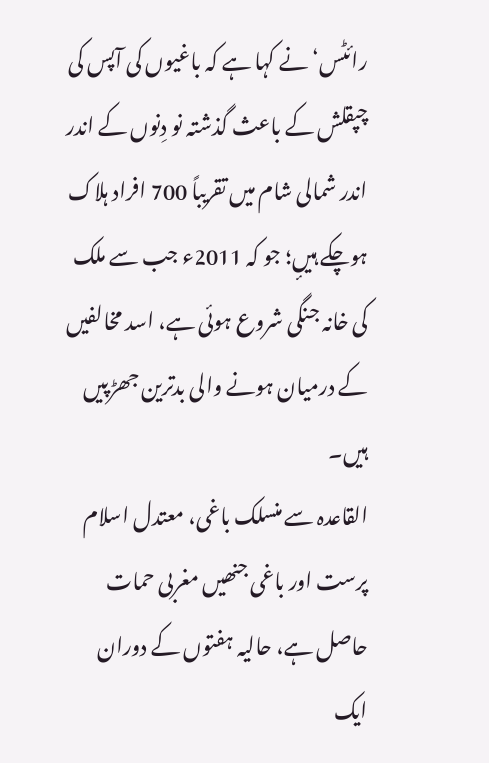رائٹس‘ نے کہا ہے کہ باغیوں کی آپس کی چپقلش کے باعث گذشتہ نو دِنوں کے اندر اندر شمالی شام میں تقریباً 700 افراد ہلاک ہوچکے ہیںٕ؛ جو کہ 2011ء جب سے ملک کی خانہ جنگی شروع ہوئی ہے، اسد مخالفیں کے درمیان ہونے والی بدترین جھڑپیں ہیں۔
القاعدہ سے منسلک باغی، معتدل اسلام پرست اور باغی جنھیں مغربی حمات حاصل ہے، حالیہ ہفتوں کے دوران ایک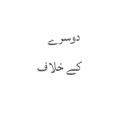دوسرے کے خلاف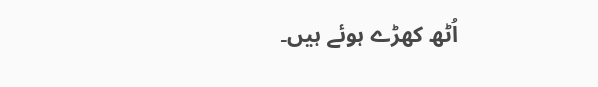اُٹھ کھڑے ہوئے ہیں۔